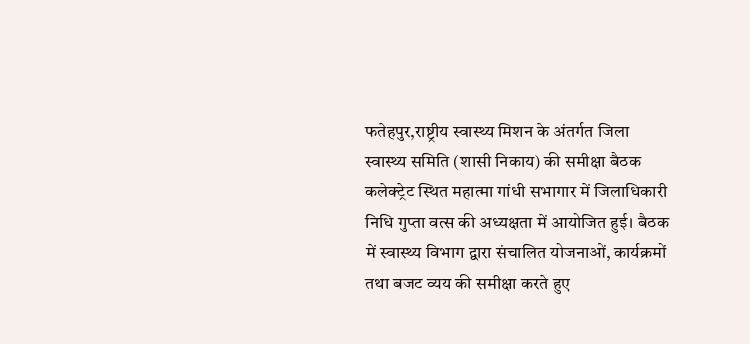फतेहपुर,राष्ट्रीय स्वास्थ्य मिशन के अंतर्गत जिला स्वास्थ्य समिति (शासी निकाय) की समीक्षा बैठक कलेक्ट्रेट स्थित महात्मा गांधी सभागार में जिलाधिकारी निधि गुप्ता वत्स की अध्यक्षता में आयोजित हुई। बैठक में स्वास्थ्य विभाग द्वारा संचालित योजनाओं, कार्यक्रमों तथा बजट व्यय की समीक्षा करते हुए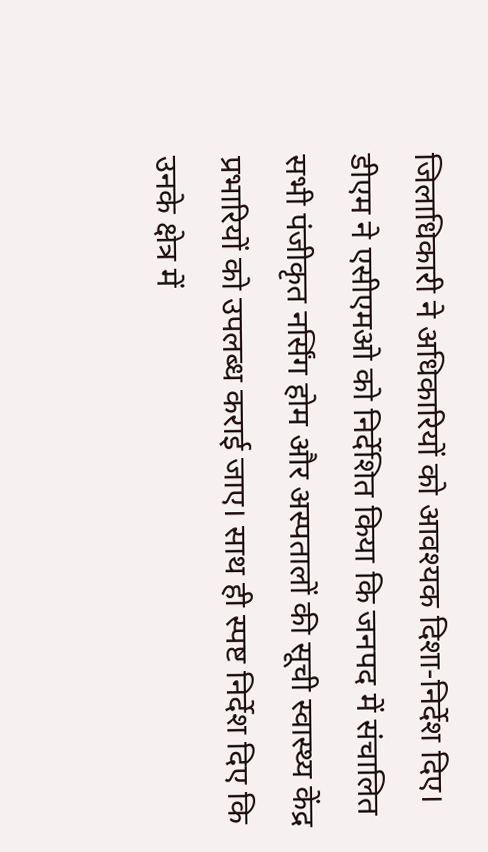जिलाधिकारी ने अधिकारियों को आवश्यक दिशा-निर्देश दिए।
डीएम ने एसीएमओ को निर्देशित किया कि जनपद में संचालित सभी पंजीकृत नर्सिंग होम और अस्पतालों की सूची स्वास्थ्य केंद्र प्रभारियों को उपलब्ध कराई जाए। साथ ही स्पष्ट निर्देश दिए कि उनके क्षेत्र में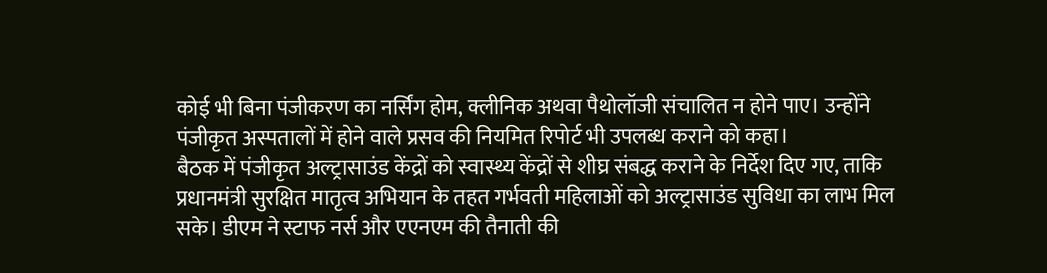कोई भी बिना पंजीकरण का नर्सिंग होम, क्लीनिक अथवा पैथोलॉजी संचालित न होने पाए। उन्होंने पंजीकृत अस्पतालों में होने वाले प्रसव की नियमित रिपोर्ट भी उपलब्ध कराने को कहा।
बैठक में पंजीकृत अल्ट्रासाउंड केंद्रों को स्वास्थ्य केंद्रों से शीघ्र संबद्ध कराने के निर्देश दिए गए, ताकि प्रधानमंत्री सुरक्षित मातृत्व अभियान के तहत गर्भवती महिलाओं को अल्ट्रासाउंड सुविधा का लाभ मिल सके। डीएम ने स्टाफ नर्स और एएनएम की तैनाती की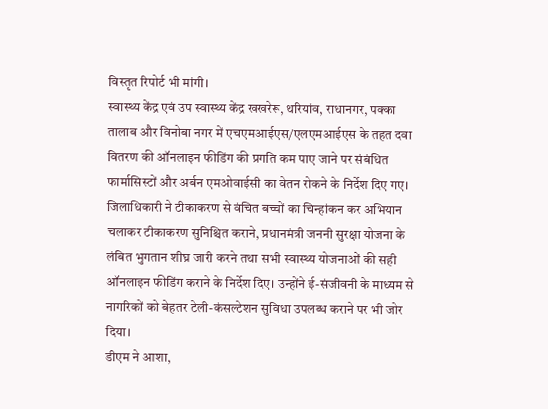विस्तृत रिपोर्ट भी मांगी।
स्वास्थ्य केंद्र एवं उप स्वास्थ्य केंद्र खखरेरू, थरियांव, राधानगर, पक्का तालाब और विनोबा नगर में एचएमआईएस/एलएमआईएस के तहत दवा वितरण की ऑनलाइन फीडिंग की प्रगति कम पाए जाने पर संबंधित फार्मासिस्टों और अर्बन एमओवाईसी का वेतन रोकने के निर्देश दिए गए।
जिलाधिकारी ने टीकाकरण से वंचित बच्चों का चिन्हांकन कर अभियान चलाकर टीकाकरण सुनिश्चित कराने, प्रधानमंत्री जननी सुरक्षा योजना के लंबित भुगतान शीघ्र जारी करने तथा सभी स्वास्थ्य योजनाओं की सही ऑनलाइन फीडिंग कराने के निर्देश दिए। उन्होंने ई-संजीवनी के माध्यम से नागरिकों को बेहतर टेली-कंसल्टेशन सुविधा उपलब्ध कराने पर भी जोर दिया।
डीएम ने आशा,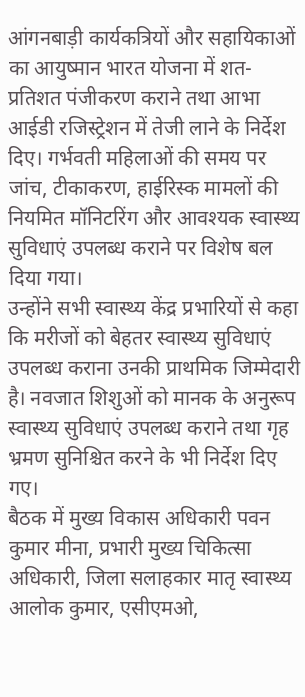आंगनबाड़ी कार्यकत्रियों और सहायिकाओं का आयुष्मान भारत योजना में शत-प्रतिशत पंजीकरण कराने तथा आभा आईडी रजिस्ट्रेशन में तेजी लाने के निर्देश दिए। गर्भवती महिलाओं की समय पर जांच, टीकाकरण, हाईरिस्क मामलों की नियमित मॉनिटरिंग और आवश्यक स्वास्थ्य सुविधाएं उपलब्ध कराने पर विशेष बल दिया गया।
उन्होंने सभी स्वास्थ्य केंद्र प्रभारियों से कहा कि मरीजों को बेहतर स्वास्थ्य सुविधाएं उपलब्ध कराना उनकी प्राथमिक जिम्मेदारी है। नवजात शिशुओं को मानक के अनुरूप स्वास्थ्य सुविधाएं उपलब्ध कराने तथा गृह भ्रमण सुनिश्चित करने के भी निर्देश दिए गए।
बैठक में मुख्य विकास अधिकारी पवन कुमार मीना, प्रभारी मुख्य चिकित्सा अधिकारी, जिला सलाहकार मातृ स्वास्थ्य आलोक कुमार, एसीएमओ,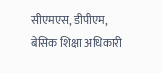सीएमएस, डीपीएम, बेसिक शिक्षा अधिकारी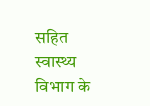सहित स्वास्थ्य विभाग के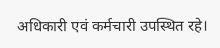अधिकारी एवं कर्मचारी उपस्थित रहे।